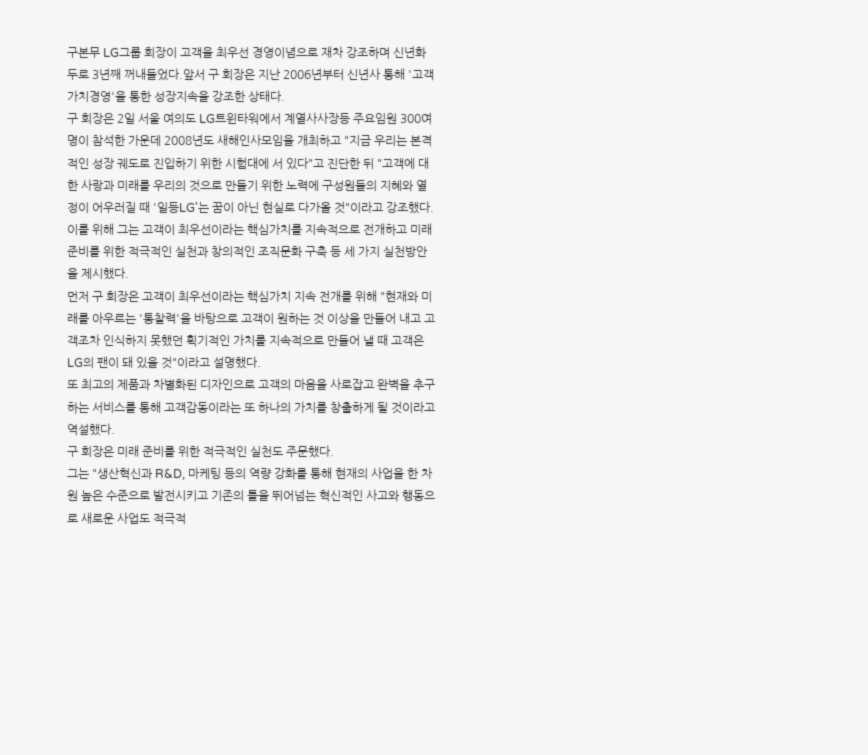구본무 LG그룹 회장이 고객을 최우선 경영이념으로 재차 강조하며 신년화두로 3년째 꺼내들었다.앞서 구 회장은 지난 2006년부터 신년사 통해 '고객가치경영'을 통한 성장지속을 강조한 상태다.
구 회장은 2일 서울 여의도 LG트윈타워에서 계열사사장등 주요임원 300여명이 참석한 가운데 2008년도 새해인사모임을 개최하고 "지금 우리는 본격적인 성장 궤도로 진입하기 위한 시험대에 서 있다"고 진단한 뒤 "고객에 대한 사랑과 미래를 우리의 것으로 만들기 위한 노력에 구성원들의 지혜와 열정이 어우러질 때 '일등LG'는 꿈이 아닌 현실로 다가올 것"이라고 강조했다.
이를 위해 그는 고객이 최우선이라는 핵심가치를 지속적으로 전개하고 미래 준비를 위한 적극적인 실천과 창의적인 조직문화 구축 등 세 가지 실천방안을 제시했다.
먼저 구 회장은 고객이 최우선이라는 핵심가치 지속 전개를 위해 "현재와 미래를 아우르는 '통찰력'을 바탕으로 고객이 원하는 것 이상을 만들어 내고 고객조차 인식하지 못했던 획기적인 가치를 지속적으로 만들어 낼 때 고객은 LG의 팬이 돼 있을 것"이라고 설명했다.
또 최고의 제품과 차별화된 디자인으로 고객의 마음을 사로잡고 완벽을 추구하는 서비스를 통해 고객감동이라는 또 하나의 가치를 창출하게 될 것이라고 역설했다.
구 회장은 미래 준비를 위한 적극적인 실천도 주문했다.
그는 "생산혁신과 R&D, 마케팅 등의 역량 강화를 통해 현재의 사업을 한 차원 높은 수준으로 발전시키고 기존의 틀을 뛰어넘는 혁신적인 사고와 행동으로 새로운 사업도 적극적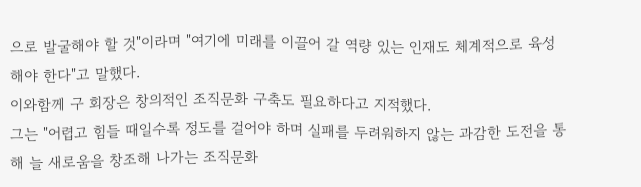으로 발굴해야 할 것"이라며 "여기에 미래를 이끌어 갈 역량 있는 인재도 체계적으로 육성해야 한다"고 말했다.
이와함께 구 회장은 창의적인 조직문화 구축도 필요하다고 지적했다.
그는 "어렵고 힘들 때일수록 정도를 걸어야 하며 실패를 두려워하지 않는 과감한 도전을 통해 늘 새로움을 창조해 나가는 조직문화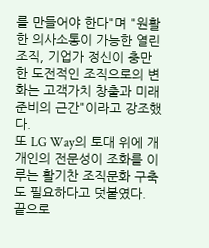를 만들어야 한다"며 "원활한 의사소통이 가능한 열린 조직, 기업가 정신이 충만한 도전적인 조직으로의 변화는 고객가치 창출과 미래 준비의 근간"이라고 강조했다.
또 LG Way의 토대 위에 개개인의 전문성이 조화를 이루는 활기찬 조직문화 구축도 필요하다고 덧붙였다.
끝으로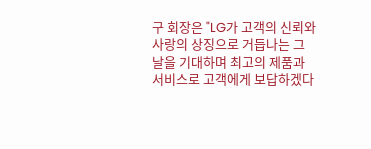구 회장은 "LG가 고객의 신뢰와 사랑의 상징으로 거듭나는 그 날을 기대하며 최고의 제품과 서비스로 고객에게 보답하겠다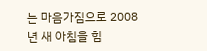는 마음가짐으로 2008년 새 아침을 힘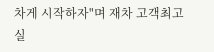차게 시작하자"며 재차 고객최고 실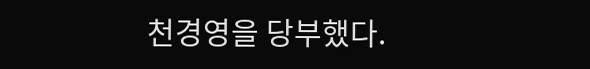천경영을 당부했다.